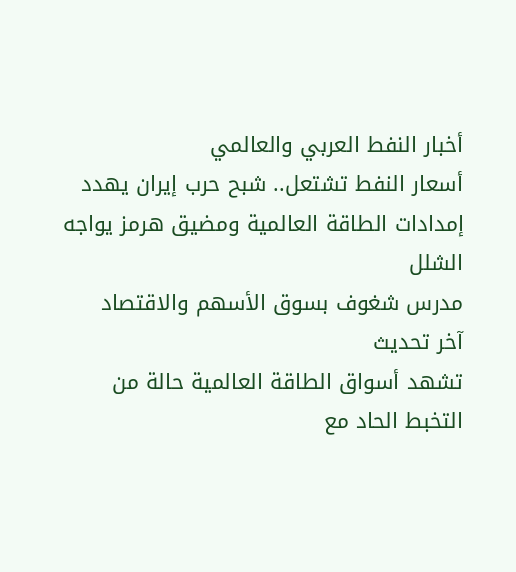أخبار النفط العربي والعالمي
أسعار النفط تشتعل.. شبح حرب إيران يهدد إمدادات الطاقة العالمية ومضيق هرمز يواجه الشلل
مدرس شغوف بسوق الأسهم والاقتصاد
آخر تحديث
تشهد أسواق الطاقة العالمية حالة من التخبط الحاد مع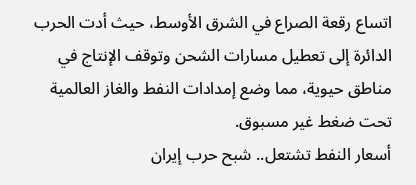اتساع رقعة الصراع في الشرق الأوسط، حيث أدت الحرب الدائرة إلى تعطيل مسارات الشحن وتوقف الإنتاج في مناطق حيوية، مما وضع إمدادات النفط والغاز العالمية تحت ضغط غير مسبوق.
أسعار النفط تشتعل.. شبح حرب إيران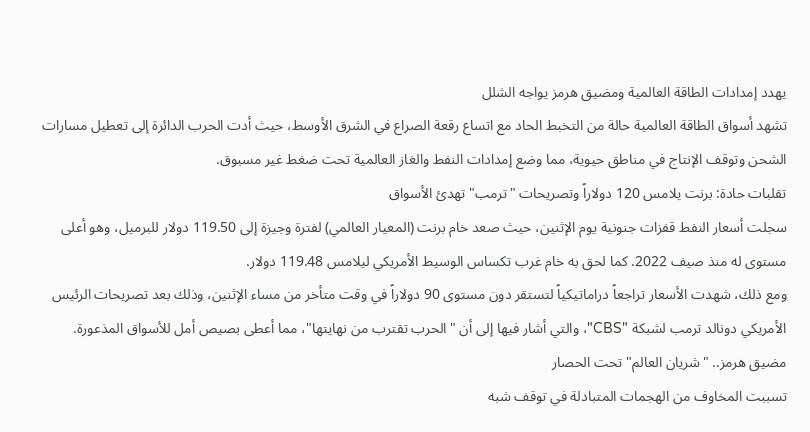يهدد إمدادات الطاقة العالمية ومضيق هرمز يواجه الشلل
تشهد أسواق الطاقة العالمية حالة من التخبط الحاد مع اتساع رقعة الصراع في الشرق الأوسط، حيث أدت الحرب الدائرة إلى تعطيل مسارات الشحن وتوقف الإنتاج في مناطق حيوية، مما وضع إمدادات النفط والغاز العالمية تحت ضغط غير مسبوق.
تقلبات حادة: برنت يلامس 120 دولاراً وتصريحات "ترمب" تهدئ الأسواق
سجلت أسعار النفط قفزات جنونية يوم الإثنين، حيث صعد خام برنت (المعيار العالمي) لفترة وجيزة إلى 119.50 دولار للبرميل، وهو أعلى مستوى له منذ صيف 2022. كما لحق به خام غرب تكساس الوسيط الأمريكي ليلامس 119.48 دولار.
ومع ذلك، شهدت الأسعار تراجعاً دراماتيكياً لتستقر دون مستوى 90 دولاراً في وقت متأخر من مساء الإثنين، وذلك بعد تصريحات الرئيس الأمريكي دونالد ترمب لشبكة "CBS"، والتي أشار فيها إلى أن "الحرب تقترب من نهايتها"، مما أعطى بصيص أمل للأسواق المذعورة.
مضيق هرمز.. "شريان العالم" تحت الحصار
تسببت المخاوف من الهجمات المتبادلة في توقف شبه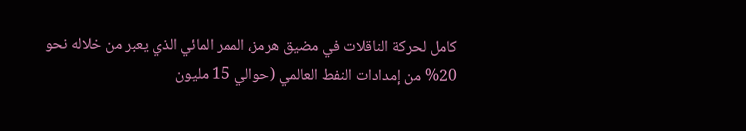كامل لحركة الناقلات في مضيق هرمز، الممر المائي الذي يعبر من خلاله نحو 20% من إمدادات النفط العالمي (حوالي 15 مليون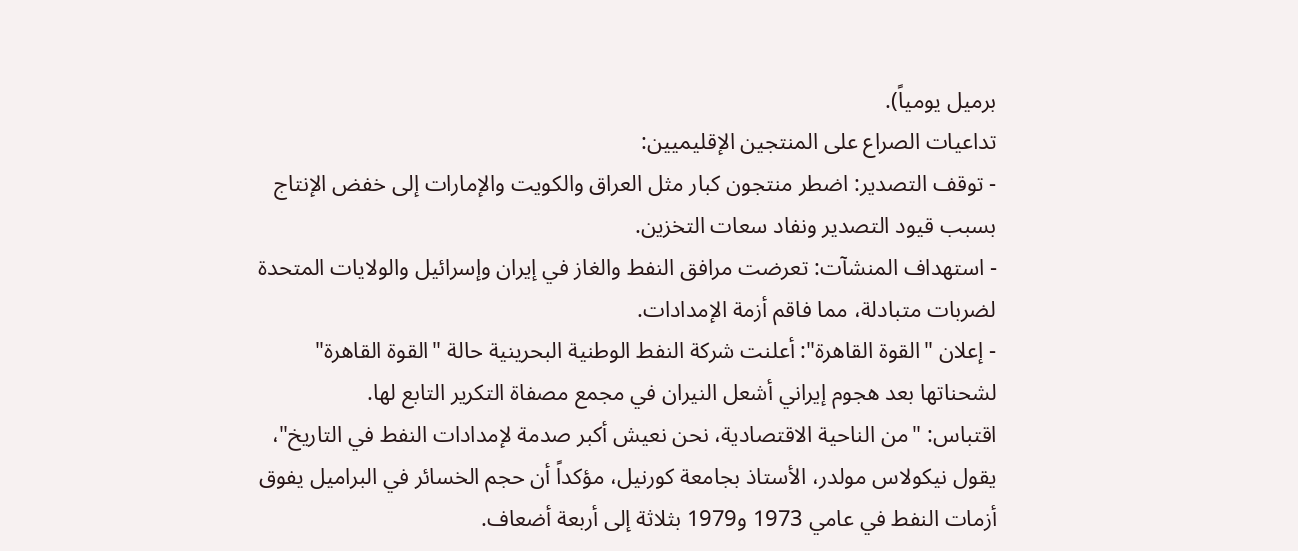برميل يومياً).
تداعيات الصراع على المنتجين الإقليميين:
- توقف التصدير: اضطر منتجون كبار مثل العراق والكويت والإمارات إلى خفض الإنتاج بسبب قيود التصدير ونفاد سعات التخزين.
- استهداف المنشآت: تعرضت مرافق النفط والغاز في إيران وإسرائيل والولايات المتحدة لضربات متبادلة، مما فاقم أزمة الإمدادات.
- إعلان "القوة القاهرة": أعلنت شركة النفط الوطنية البحرينية حالة "القوة القاهرة" لشحناتها بعد هجوم إيراني أشعل النيران في مجمع مصفاة التكرير التابع لها.
اقتباس: "من الناحية الاقتصادية، نحن نعيش أكبر صدمة لإمدادات النفط في التاريخ"، يقول نيكولاس مولدر، الأستاذ بجامعة كورنيل، مؤكداً أن حجم الخسائر في البراميل يفوق أزمات النفط في عامي 1973 و1979 بثلاثة إلى أربعة أضعاف.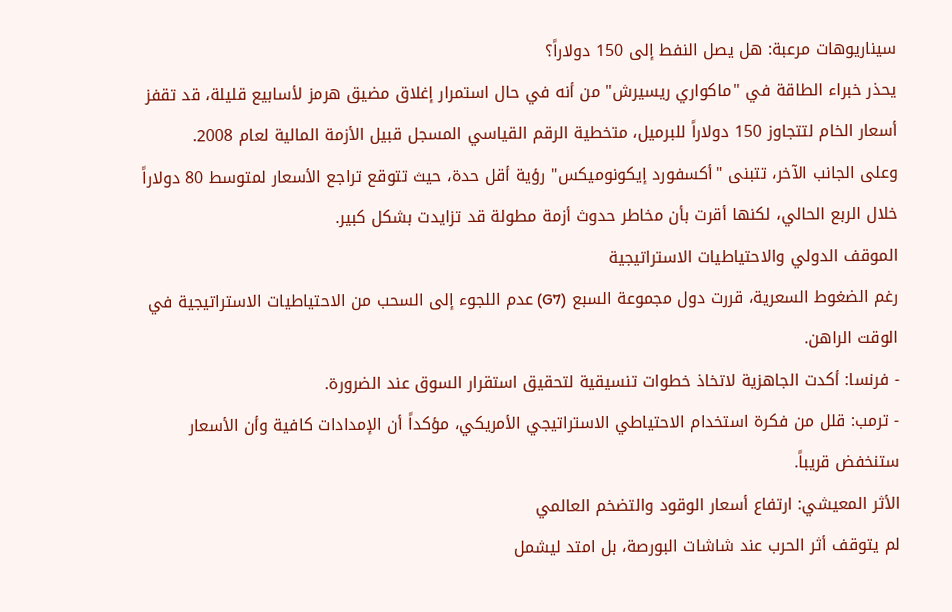سيناريوهات مرعبة: هل يصل النفط إلى 150 دولاراً؟
يحذر خبراء الطاقة في "ماكواري ريسيرش" من أنه في حال استمرار إغلاق مضيق هرمز لأسابيع قليلة، قد تقفز أسعار الخام لتتجاوز 150 دولاراً للبرميل، متخطية الرقم القياسي المسجل قبيل الأزمة المالية لعام 2008.
وعلى الجانب الآخر، تتبنى "أكسفورد إيكونوميكس" رؤية أقل حدة، حيث تتوقع تراجع الأسعار لمتوسط 80 دولاراً خلال الربع الحالي، لكنها أقرت بأن مخاطر حدوث أزمة مطولة قد تزايدت بشكل كبير.
الموقف الدولي والاحتياطيات الاستراتيجية
رغم الضغوط السعرية، قررت دول مجموعة السبع (G7) عدم اللجوء إلى السحب من الاحتياطيات الاستراتيجية في الوقت الراهن.
- فرنسا: أكدت الجاهزية لاتخاذ خطوات تنسيقية لتحقيق استقرار السوق عند الضرورة.
- ترمب: قلل من فكرة استخدام الاحتياطي الاستراتيجي الأمريكي، مؤكداً أن الإمدادات كافية وأن الأسعار ستنخفض قريباً.
الأثر المعيشي: ارتفاع أسعار الوقود والتضخم العالمي
لم يتوقف أثر الحرب عند شاشات البورصة، بل امتد ليشمل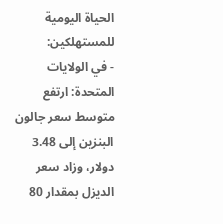الحياة اليومية للمستهلكين:
- في الولايات المتحدة: ارتفع متوسط سعر جالون البنزين إلى 3.48 دولار، وزاد سعر الديزل بمقدار 80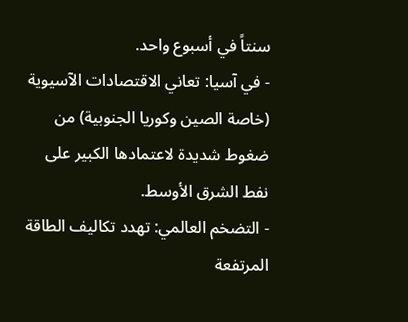سنتاً في أسبوع واحد.
- في آسيا: تعاني الاقتصادات الآسيوية (خاصة الصين وكوريا الجنوبية) من ضغوط شديدة لاعتمادها الكبير على نفط الشرق الأوسط.
- التضخم العالمي: تهدد تكاليف الطاقة المرتفعة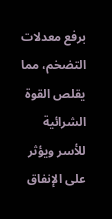برفع معدلات التضخم، مما يقلص القوة الشرائية للأسر ويؤثر على الإنفاق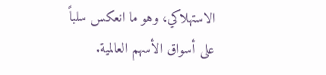الاستهلاكي، وهو ما انعكس سلباً على أسواق الأسهم العالمية.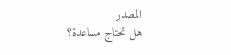المصدر
هل تحتاج مساعدة؟